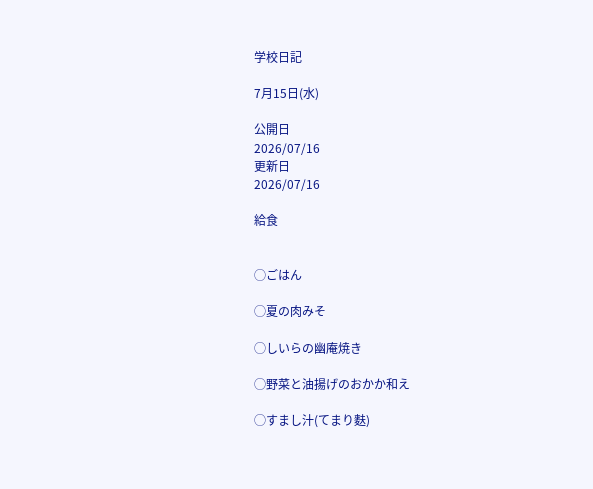学校日記

7月15日(水)

公開日
2026/07/16
更新日
2026/07/16

給食


◯ごはん

◯夏の肉みそ

◯しいらの幽庵焼き

◯野菜と油揚げのおかか和え

◯すまし汁(てまり麩)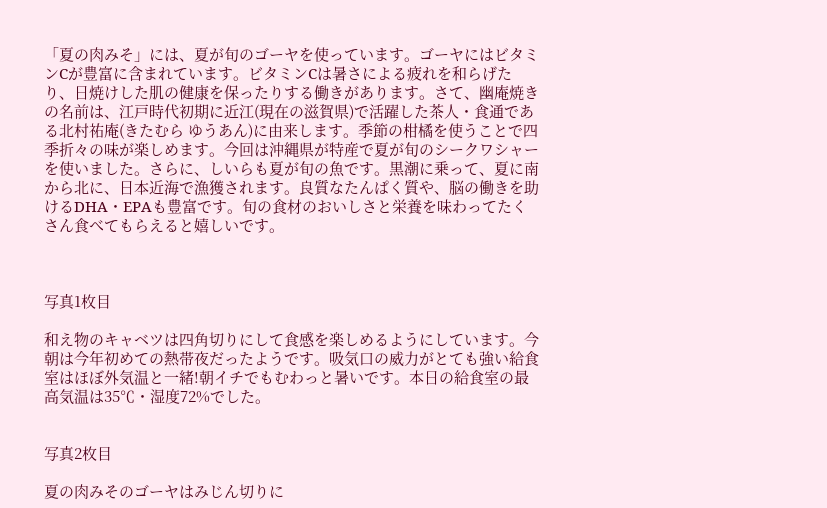「夏の肉みそ」には、夏が旬のゴーヤを使っています。ゴーヤにはビタミンCが豊富に含まれています。ビタミンCは暑さによる疲れを和らげたり、日焼けした肌の健康を保ったりする働きがあります。さて、幽庵焼きの名前は、江戸時代初期に近江(現在の滋賀県)で活躍した茶人・食通である北村祐庵(きたむら ゆうあん)に由来します。季節の柑橘を使うことで四季折々の味が楽しめます。今回は沖縄県が特産で夏が旬のシークワシャーを使いました。さらに、しいらも夏が旬の魚です。黒潮に乗って、夏に南から北に、日本近海で漁獲されます。良質なたんぱく質や、脳の働きを助けるDHA・EPAも豊富です。旬の食材のおいしさと栄養を味わってたくさん食べてもらえると嬉しいです。



写真1枚目

和え物のキャベツは四角切りにして食感を楽しめるようにしています。今朝は今年初めての熱帯夜だったようです。吸気口の威力がとても強い給食室はほぼ外気温と一緒!朝イチでもむわっと暑いです。本日の給食室の最高気温は35℃・湿度72%でした。


写真2枚目

夏の肉みそのゴーヤはみじん切りに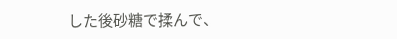した後砂糖で揉んで、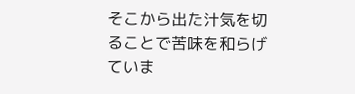そこから出た汁気を切ることで苦味を和らげていま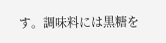す。調味料には黒糖を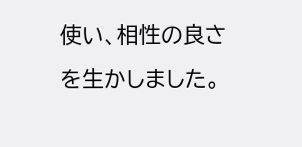使い、相性の良さを生かしました。